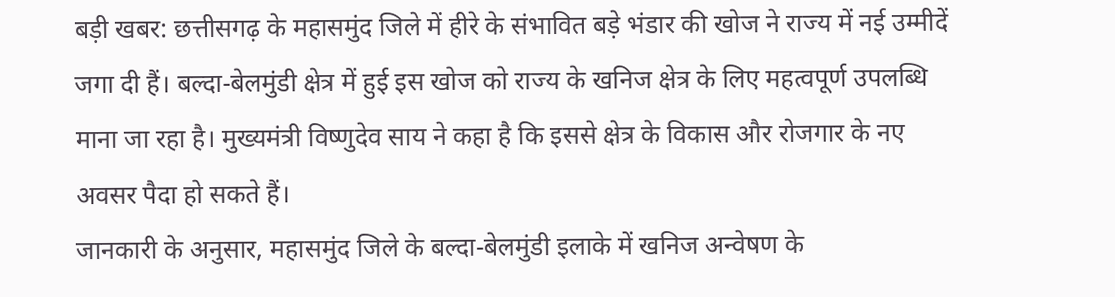बड़ी खबर: छत्तीसगढ़ के महासमुंद जिले में हीरे के संभावित बड़े भंडार की खोज ने राज्य में नई उम्मीदें जगा दी हैं। बल्दा-बेलमुंडी क्षेत्र में हुई इस खोज को राज्य के खनिज क्षेत्र के लिए महत्वपूर्ण उपलब्धि माना जा रहा है। मुख्यमंत्री विष्णुदेव साय ने कहा है कि इससे क्षेत्र के विकास और रोजगार के नए अवसर पैदा हो सकते हैं।
जानकारी के अनुसार, महासमुंद जिले के बल्दा-बेलमुंडी इलाके में खनिज अन्वेषण के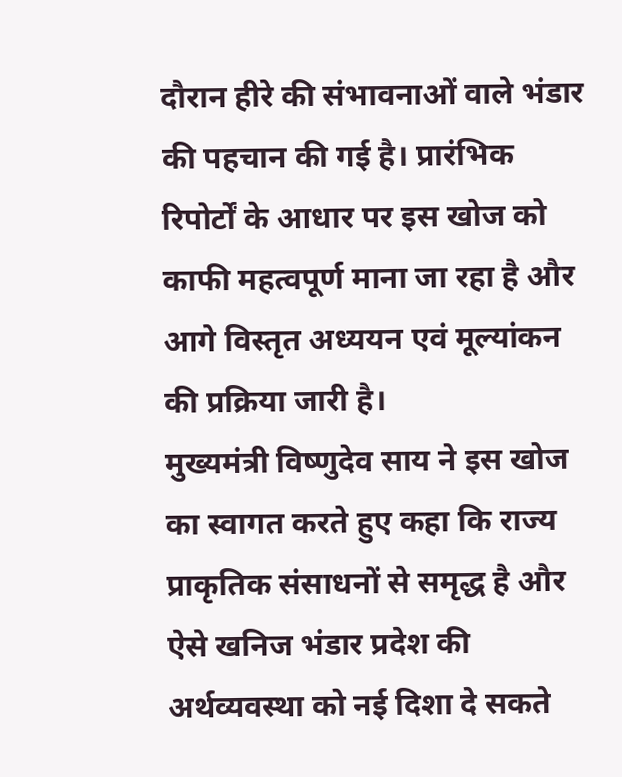दौरान हीरे की संभावनाओं वाले भंडार की पहचान की गई है। प्रारंभिक रिपोर्टों के आधार पर इस खोज को काफी महत्वपूर्ण माना जा रहा है और आगे विस्तृत अध्ययन एवं मूल्यांकन की प्रक्रिया जारी है।
मुख्यमंत्री विष्णुदेव साय ने इस खोज का स्वागत करते हुए कहा कि राज्य प्राकृतिक संसाधनों से समृद्ध है और ऐसे खनिज भंडार प्रदेश की अर्थव्यवस्था को नई दिशा दे सकते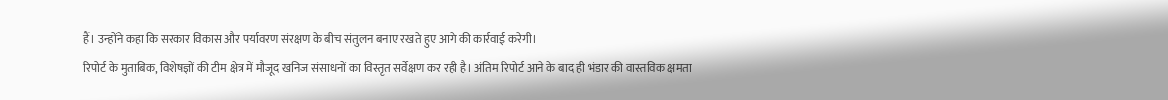हैं। उन्होंने कहा कि सरकार विकास और पर्यावरण संरक्षण के बीच संतुलन बनाए रखते हुए आगे की कार्रवाई करेगी।
रिपोर्ट के मुताबिक, विशेषज्ञों की टीम क्षेत्र में मौजूद खनिज संसाधनों का विस्तृत सर्वेक्षण कर रही है। अंतिम रिपोर्ट आने के बाद ही भंडार की वास्तविक क्षमता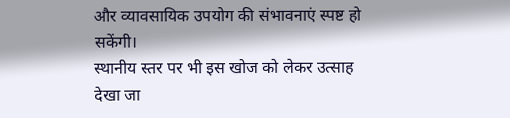और व्यावसायिक उपयोग की संभावनाएं स्पष्ट हो सकेंगी।
स्थानीय स्तर पर भी इस खोज को लेकर उत्साह देखा जा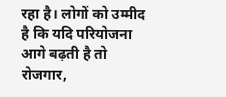रहा है। लोगों को उम्मीद है कि यदि परियोजना आगे बढ़ती है तो रोजगार,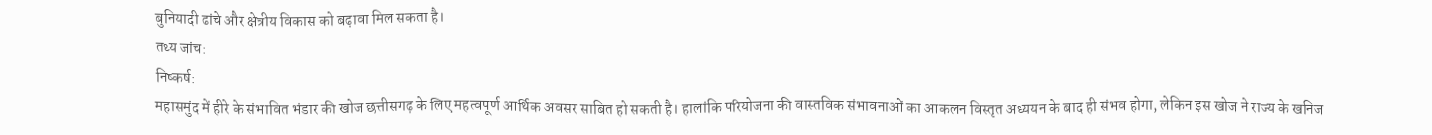बुनियादी ढांचे और क्षेत्रीय विकास को बढ़ावा मिल सकता है।
तथ्य जांच:
निष्कर्ष:
महासमुंद में हीरे के संभावित भंडार की खोज छत्तीसगढ़ के लिए महत्वपूर्ण आर्थिक अवसर साबित हो सकती है। हालांकि परियोजना की वास्तविक संभावनाओं का आकलन विस्तृत अध्ययन के बाद ही संभव होगा, लेकिन इस खोज ने राज्य के खनिज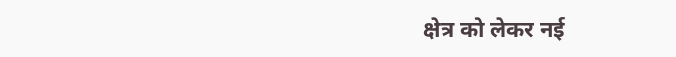क्षेत्र को लेकर नई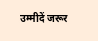उम्मीदें जरूर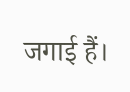जगाई हैं।